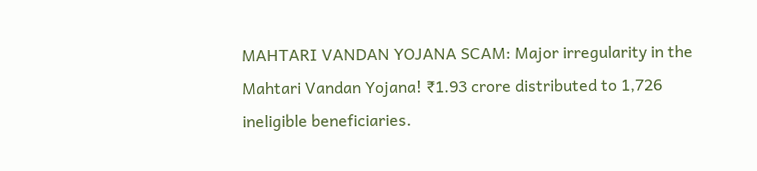MAHTARI VANDAN YOJANA SCAM: Major irregularity in the Mahtari Vandan Yojana! ₹1.93 crore distributed to 1,726 ineligible beneficiaries.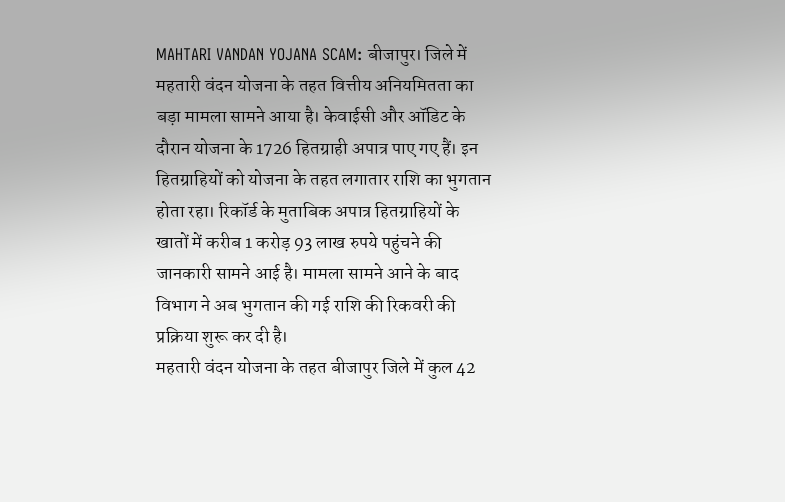MAHTARI VANDAN YOJANA SCAM: बीजापुर। जिले में महतारी वंदन योजना के तहत वित्तीय अनियमितता का बड़ा मामला सामने आया है। केवाईसी और ऑडिट के दौरान योजना के 1726 हितग्राही अपात्र पाए गए हैं। इन हितग्राहियों को योजना के तहत लगातार राशि का भुगतान होता रहा। रिकॉर्ड के मुताबिक अपात्र हितग्राहियों के खातों में करीब 1 करोड़ 93 लाख रुपये पहुंचने की जानकारी सामने आई है। मामला सामने आने के बाद विभाग ने अब भुगतान की गई राशि की रिकवरी की प्रक्रिया शुरू कर दी है।
महतारी वंदन योजना के तहत बीजापुर जिले में कुल 42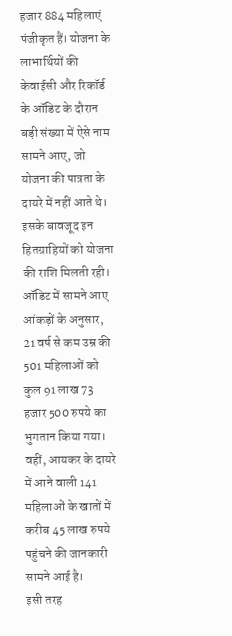हजार 884 महिलाएं पंजीकृत हैं। योजना के लाभार्थियों की केवाईसी और रिकॉर्ड के ऑडिट के दौरान बड़ी संख्या में ऐसे नाम सामने आए, जो योजना की पात्रता के दायरे में नहीं आते थे। इसके बावजूद इन हितग्राहियों को योजना की राशि मिलती रही।
ऑडिट में सामने आए आंकड़ों के अनुसार, 21 वर्ष से कम उम्र की 501 महिलाओं को कुल 91 लाख 73 हजार 500 रुपये का भुगतान किया गया। वहीं, आयकर के दायरे में आने वाली 141 महिलाओं के खातों में करीब 45 लाख रुपये पहुंचने की जानकारी सामने आई है।
इसी तरह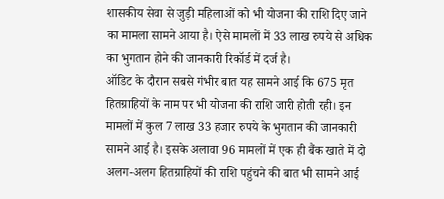शासकीय सेवा से जुड़ी महिलाओं को भी योजना की राशि दिए जाने का मामला सामने आया है। ऐसे मामलों में 33 लाख रुपये से अधिक का भुगतान होने की जानकारी रिकॉर्ड में दर्ज है।
ऑडिट के दौरान सबसे गंभीर बात यह सामने आई कि 675 मृत हितग्राहियों के नाम पर भी योजना की राशि जारी होती रही। इन मामलों में कुल 7 लाख 33 हजार रुपये के भुगतान की जानकारी सामने आई है। इसके अलावा 96 मामलों में एक ही बैंक खाते में दो अलग-अलग हितग्राहियों की राशि पहुंचने की बात भी सामने आई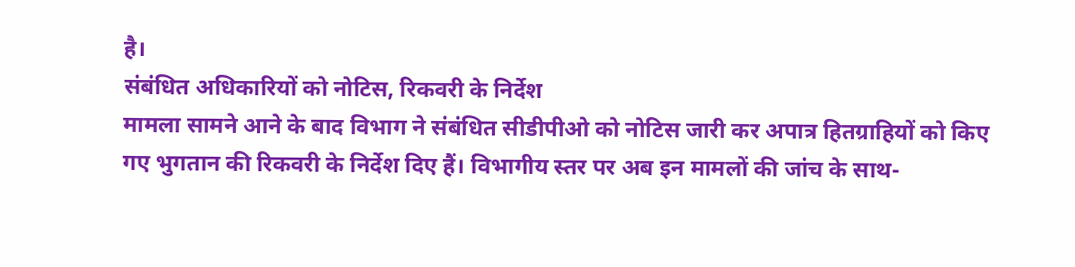है।
संबंधित अधिकारियों को नोटिस, रिकवरी के निर्देश
मामला सामने आने के बाद विभाग ने संबंधित सीडीपीओ को नोटिस जारी कर अपात्र हितग्राहियों को किए गए भुगतान की रिकवरी के निर्देश दिए हैं। विभागीय स्तर पर अब इन मामलों की जांच के साथ-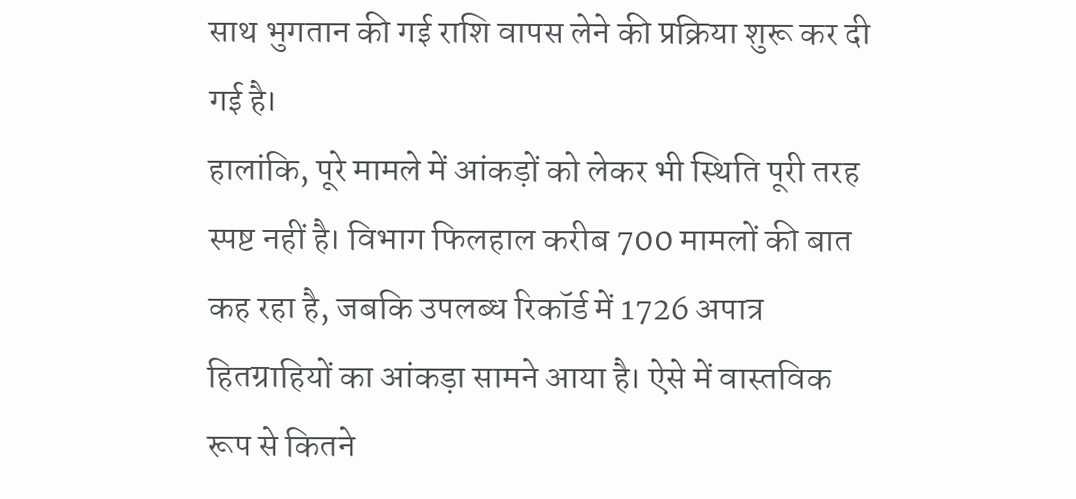साथ भुगतान की गई राशि वापस लेने की प्रक्रिया शुरू कर दी गई है।
हालांकि, पूरे मामले में आंकड़ों को लेकर भी स्थिति पूरी तरह स्पष्ट नहीं है। विभाग फिलहाल करीब 700 मामलों की बात कह रहा है, जबकि उपलब्ध रिकॉर्ड में 1726 अपात्र हितग्राहियों का आंकड़ा सामने आया है। ऐसे में वास्तविक रूप से कितने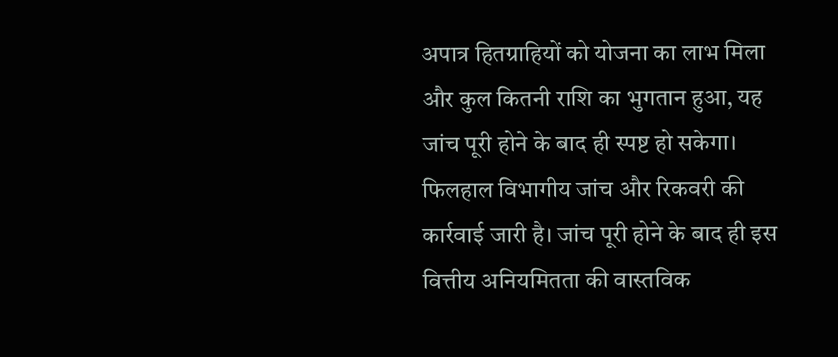अपात्र हितग्राहियों को योजना का लाभ मिला और कुल कितनी राशि का भुगतान हुआ, यह जांच पूरी होने के बाद ही स्पष्ट हो सकेगा।
फिलहाल विभागीय जांच और रिकवरी की कार्रवाई जारी है। जांच पूरी होने के बाद ही इस वित्तीय अनियमितता की वास्तविक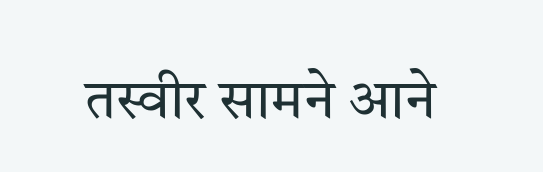तस्वीर सामने आने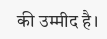की उम्मीद है।